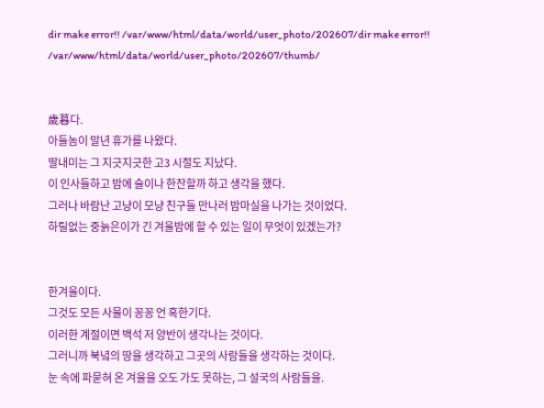dir make error!! /var/www/html/data/world/user_photo/202607/dir make error!! /var/www/html/data/world/user_photo/202607/thumb/


歲暮다.
아들놈이 말년 휴가를 나왔다.
딸내미는 그 지긋지긋한 고3 시절도 지났다.
이 인사들하고 밤에 술이나 한잔할까 하고 생각을 했다.
그러나 바람난 고냥이 모냥 친구들 만나러 밤마실을 나가는 것이었다.
하릴없는 중늙은이가 긴 겨울밤에 할 수 있는 일이 무엇이 있겠는가?


한겨울이다.
그것도 모든 사물이 꽁꽁 언 혹한기다.
이러한 계절이면 백석 저 양반이 생각나는 것이다.
그러니까 북녘의 땅을 생각하고 그곳의 사람들을 생각하는 것이다.
눈 속에 파묻혀 온 겨울을 오도 가도 못하는, 그 설국의 사람들을.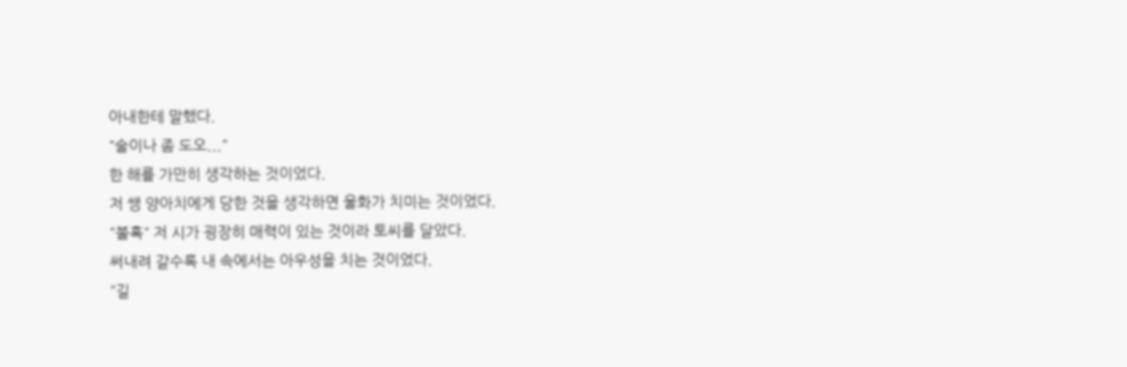아내한테 말했다.
"술이나 좀 도오..."
한 해를 가만히 생각하는 것이었다.
저 쌩 양아치에게 당한 것을 생각하면 울화가 치미는 것이었다.
"불혹" 저 시가 굉장히 매력이 있는 것이라 토씨를 달았다.
써내려 갈수록 내 속에서는 아우성을 치는 것이었다.
"길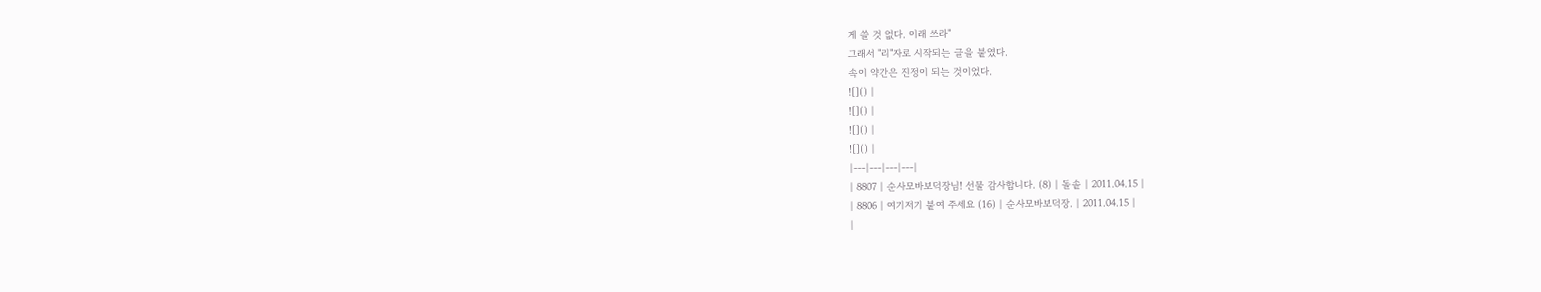게 쓸 것 없다. 이래 쓰라"
그래서 "리"자로 시작되는 글을 붙였다.
속이 약간은 진정이 되는 것이었다.
![]() |
![]() |
![]() |
![]() |
|---|---|---|---|
| 8807 | 순사모바보덕장님! 선물 감사합니다. (8) | 돌솥 | 2011.04.15 |
| 8806 | 여기저기 붙여 주세요 (16) | 순사모바보덕장. | 2011.04.15 |
|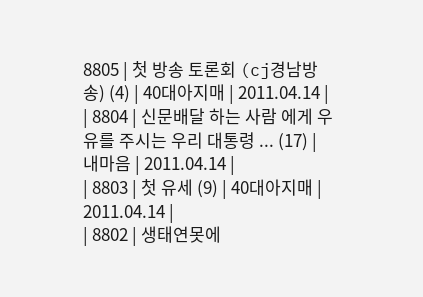8805 | 첫 방송 토론회 (cj경남방송) (4) | 40대아지매 | 2011.04.14 |
| 8804 | 신문배달 하는 사람 에게 우유를 주시는 우리 대통령 ... (17) | 내마음 | 2011.04.14 |
| 8803 | 첫 유세 (9) | 40대아지매 | 2011.04.14 |
| 8802 | 생태연못에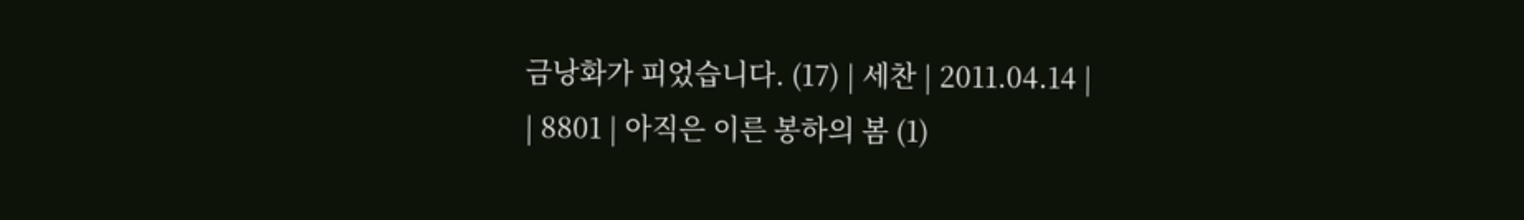금낭화가 피었습니다. (17) | 세찬 | 2011.04.14 |
| 8801 | 아직은 이른 봉하의 봄 (1)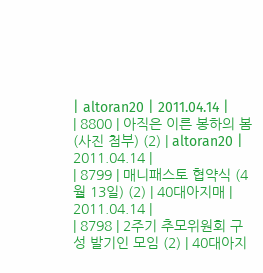| altoran20 | 2011.04.14 |
| 8800 | 아직은 이른 봉하의 봄(사진 첨부) (2) | altoran20 | 2011.04.14 |
| 8799 | 매니패스토 협약식 (4월 13일) (2) | 40대아지매 | 2011.04.14 |
| 8798 | 2주기 추모위원회 구성 발기인 모임 (2) | 40대아지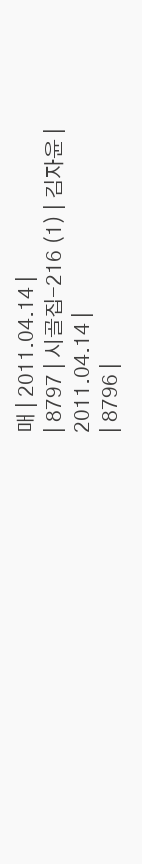매 | 2011.04.14 |
| 8797 | 시골집-216 (1) | 김자윤 | 2011.04.14 |
| 8796 |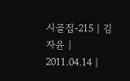시골집-215 | 김자윤 | 2011.04.14 |